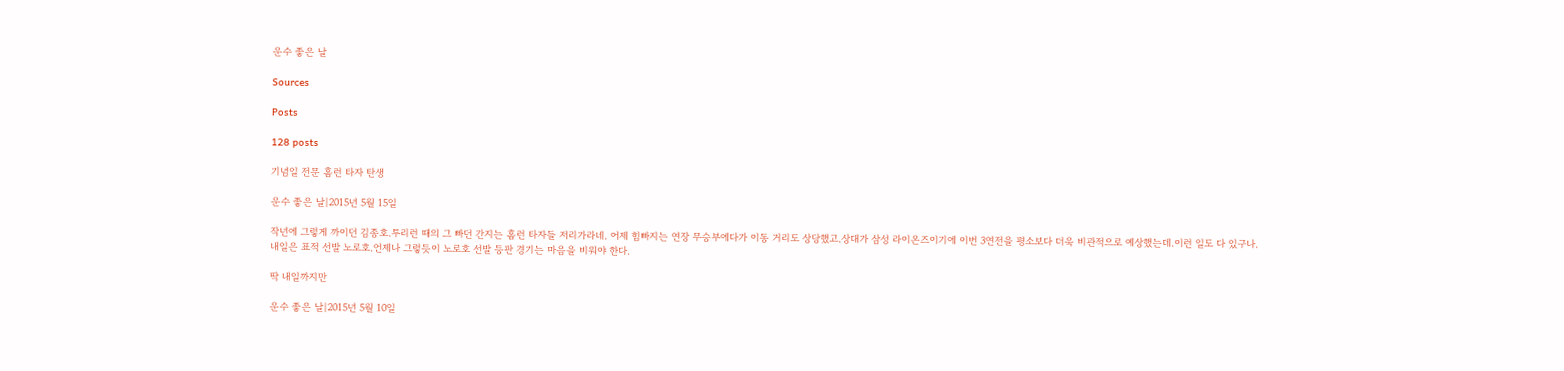운수 좋은 날

Sources

Posts

128 posts

기념일 전문 홈런 타자 탄생

운수 좋은 날|2015년 5월 15일

작년에 그렇게 까이던 김종호.투리런 때의 그 빠던 간지는 홈런 타자들 저리가라네. 어제 힘빠지는 연장 무승부에다가 이동 거리도 상당했고.상대가 삼성 라이온즈이기에 이번 3연전을 평소보다 더욱 비관적으로 예상했는데.이런 일도 다 있구나. 내일은 표적 선발 노로호.언제나 그렇듯이 노로호 선발 등판 경기는 마음을 비워야 한다.

딱 내일까지만

운수 좋은 날|2015년 5월 10일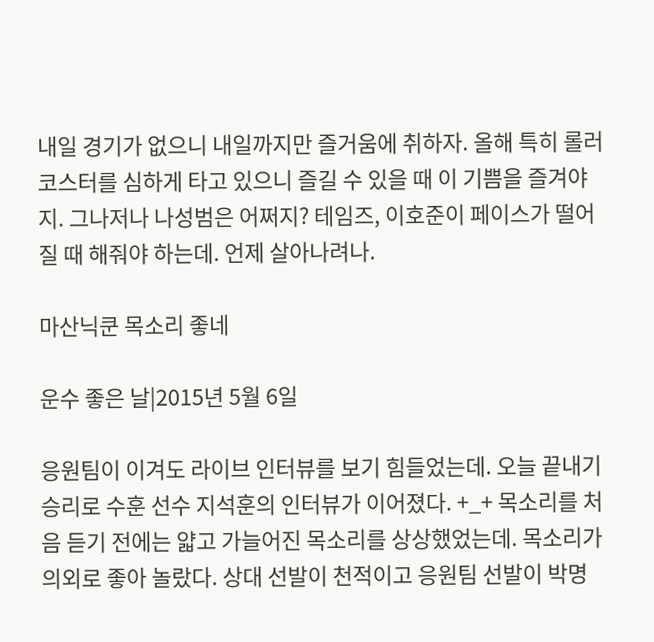내일 경기가 없으니 내일까지만 즐거움에 취하자. 올해 특히 롤러코스터를 심하게 타고 있으니 즐길 수 있을 때 이 기쁨을 즐겨야지. 그나저나 나성범은 어쩌지? 테임즈, 이호준이 페이스가 떨어질 때 해줘야 하는데. 언제 살아나려나.

마산닉쿤 목소리 좋네

운수 좋은 날|2015년 5월 6일

응원팀이 이겨도 라이브 인터뷰를 보기 힘들었는데. 오늘 끝내기 승리로 수훈 선수 지석훈의 인터뷰가 이어졌다. +_+ 목소리를 처음 듣기 전에는 얇고 가늘어진 목소리를 상상했었는데. 목소리가 의외로 좋아 놀랐다. 상대 선발이 천적이고 응원팀 선발이 박명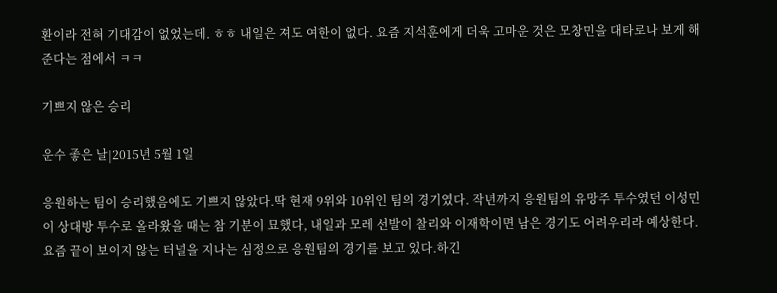환이라 전혀 기대감이 없었는데. ㅎㅎ 내일은 져도 여한이 없다. 요즘 지석훈에게 더욱 고마운 것은 모창민을 대타로나 보게 해준다는 점에서 ㅋㅋ

기쁘지 않은 승리

운수 좋은 날|2015년 5월 1일

응원하는 팀이 승리했음에도 기쁘지 않았다.딱 현재 9위와 10위인 팀의 경기였다. 작년까지 응원팀의 유망주 투수였던 이성민이 상대방 투수로 올라왔을 때는 참 기분이 묘했다, 내일과 모레 선발이 찰리와 이재학이면 남은 경기도 어려우리라 예상한다. 요즘 끝이 보이지 않는 터널을 지나는 심정으로 응원팀의 경기를 보고 있다.하긴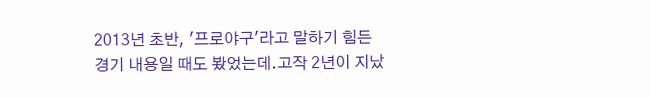2013년 초반, '프로야구'라고 말하기 힘든 경기 내용일 때도 봤었는데.고작 2년이 지났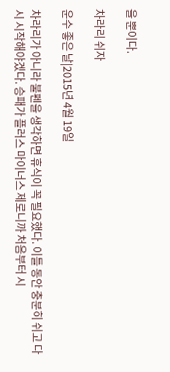을 뿐이다.

차라리 쉬자

운수 좋은 날|2015년 4월 19일

차라리가 아니라 불펜을 생각하면 휴식이 꼭 필요했다. 이틀 동안 충분히 쉬고 다시 시작해야겠다. 승패가 플러스 마이너스 제로니까 처음부터 시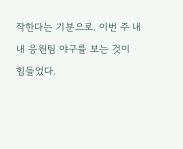작한다는 기분으로. 이번 주 내내 응원팀 야구를 보는 것이 힘들었다.